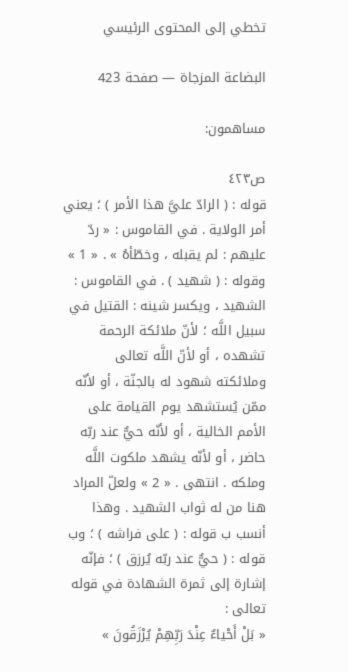تخطي إلى المحتوى الرئيسي

البضاعة المزجاة — صفحة 423

مساهمون:

ص٤٢٣
قوله : ( الرادّ عليَّ هذا الأمر ) ؛ يعني أمر الولاية . في القاموس : « ردّ عليهم : لم يقبله ، وخطّأهُ » . « 1 » وقوله : ( شهيد ) . في القاموس : الشهيد ، ويكسر شينه : القتيل في سبيل اللَّه ؛ لأنّ ملائكة الرحمة تشهده ، أو لأنّ اللَّه تعالى وملائكته شهود له بالجنّة ، أو لأنّه ممّن يُستشهد يوم القيامة على الأمم الخالية ، أو لأنّه حيٌّ عند ربّه حاضر ، أو لأنّه يشهد ملكوت اللَّه وملكه . انتهى . « 2 » ولعلّ المراد هنا من له ثواب الشهيد . وهذا أنسب ب قوله : ( على فراشه ) ؛ وب قوله : ( حيٌّ عند ربّه يُرزق ) ؛ فإنّه إشارة إلى ثمرة الشهادة في قوله تعالى :
« بَلْ أَحْياءٌ عِنْدَ رَبِّهِمْ يُرْزَقُونَ »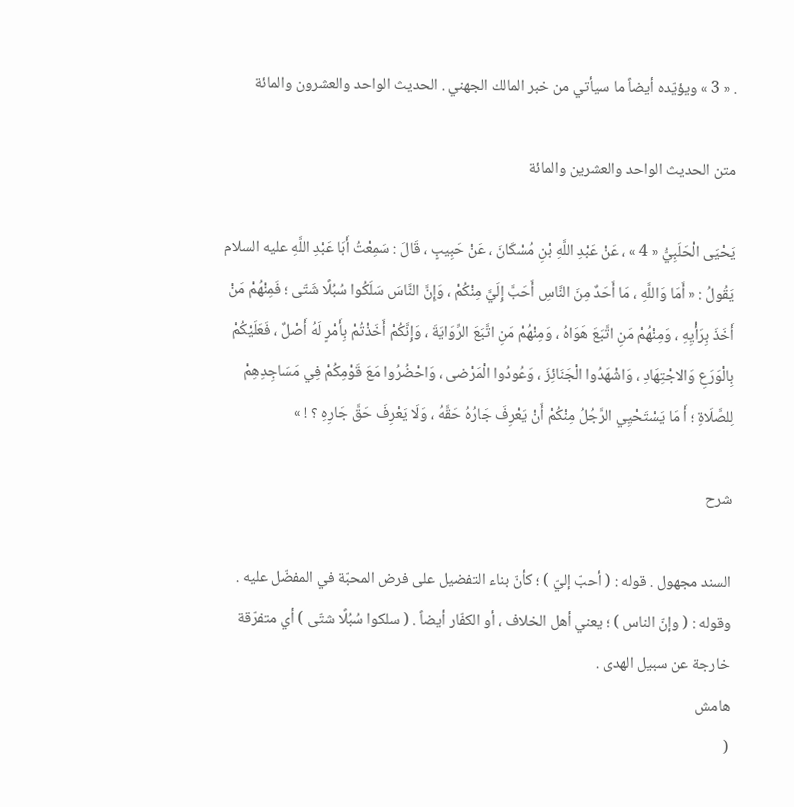. « 3 » ويؤيّده أيضاً ما سيأتي من خبر المالك الجهني . الحديث الواحد والعشرون والمائة

متن الحديث الواحد والعشرين والمائة

يَحْيَى الْحَلَبِيُّ « 4 » ، عَنْ عَبْدِ اللَّهِ بْنِ مُسْكَانَ ، عَنْ حَبِيبٍ ، قَالَ : سَمِعْتُ أَبَا عَبْدِ اللَّهِ عليه السلام يَقُولُ : « أَمَا وَاللَّهِ ، مَا أَحَدٌ مِنَ النَّاسِ أَحَبَّ إِلَيَّ مِنْكُمْ ، وَإِنَّ النَّاسَ سَلَكُوا سُبُلًا شَتّى ؛ فَمِنْهُمْ مَنْ أَخَذَ بِرَأْيِهِ ، وَمِنْهُمْ مَنِ اتَّبَعَ هَوَاهُ ، وَمِنْهُمْ مَنِ اتَّبَعَ الرِّوَايَةَ ، وَإِنَّكُمْ أَخَذْتُمْ بِأَمْرٍ لَهُ أَصْلٌ ، فَعَلَيْكُمْ بِالْوَرَعِ وَالاجْتِهَادِ ، وَاشْهَدُوا الْجَنَائِزَ ، وَعُودُوا الْمَرْضى ، وَاحْضُرُوا مَعَ قَوْمِكُمْ فِي مَسَاجِدِهِمْ لِلصَّلَاةِ ؛ أَ مَا يَسْتَحْيِي الرَّجُلُ مِنْكُمْ أَنْ يَعْرِفَ جَارُهُ حَقَّهُ ، وَلَا يَعْرِفَ حَقَّ جَارِهِ ؟ ! »

شرح

السند مجهول . قوله : ( أحبّ إليّ ) ؛ كأنّ بناء التفضيل على فرض المحبّة في المفضّل عليه . وقوله : ( وإنّ الناس ) ؛ يعني أهل الخلاف ، أو الكفّار أيضاً . ( سلكوا سُبُلًا شتّى ) أي متفرّقة خارجة عن سبيل الهدى .
هامش
(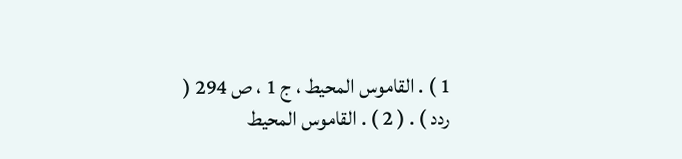1 ) . القاموس المحيط ، ج 1 ، ص 294 ( ردد ) . ( 2 ) . القاموس المحيط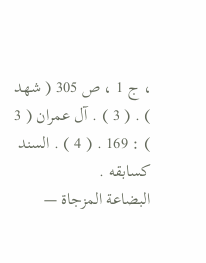، ج 1 ، ص 305 ( شهد ) . ( 3 ) . آل عمران ( 3 ) : 169 . ( 4 ) . السند كسابقه .
البضاعة المزجاة —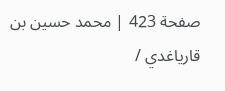صفحة 423 | محمد حسين بن قارياغدي /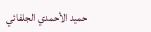حميد الأحمدي الجلفائي